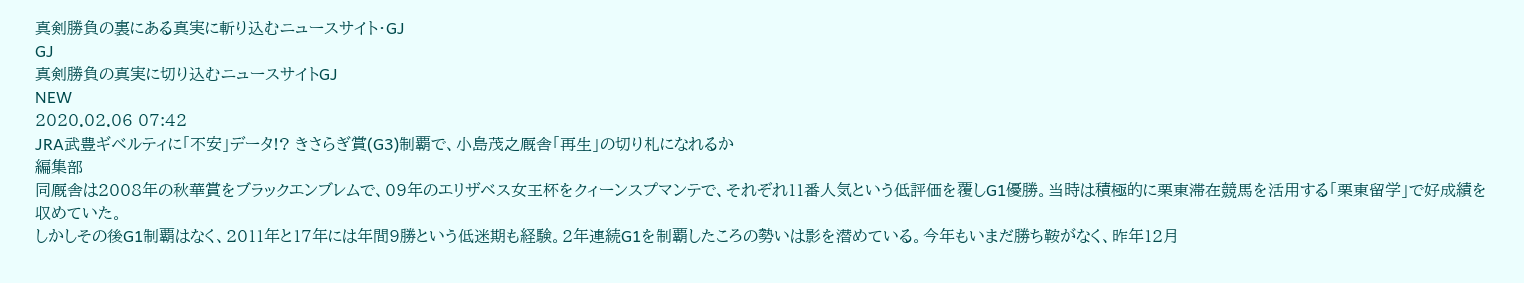真剣勝負の裏にある真実に斬り込むニュースサイト・GJ
GJ
真剣勝負の真実に切り込むニュースサイトGJ
NEW
2020.02.06 07:42
JRA武豊ギベルティに「不安」データ!? きさらぎ賞(G3)制覇で、小島茂之厩舎「再生」の切り札になれるか
編集部
同厩舎は2008年の秋華賞をブラックエンブレムで、09年のエリザベス女王杯をクィーンスプマンテで、それぞれ11番人気という低評価を覆しG1優勝。当時は積極的に栗東滞在競馬を活用する「栗東留学」で好成績を収めていた。
しかしその後G1制覇はなく、2011年と17年には年間9勝という低迷期も経験。2年連続G1を制覇したころの勢いは影を潜めている。今年もいまだ勝ち鞍がなく、昨年12月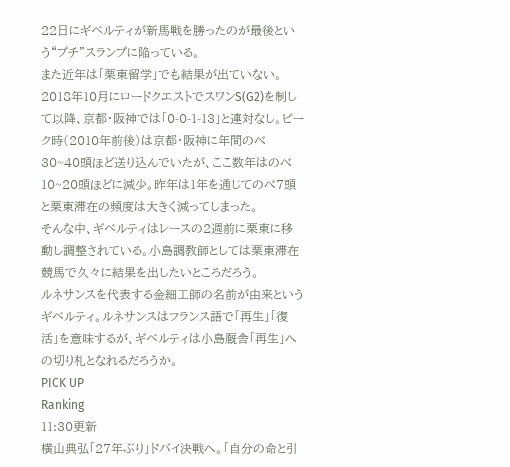22日にギベルティが新馬戦を勝ったのが最後という“プチ”スランプに陥っている。
また近年は「栗東留学」でも結果が出ていない。
2018年10月にロードクエストでスワンS(G2)を制して以降、京都・阪神では「0-0-1-13」と連対なし。ピーク時(2010年前後)は京都・阪神に年間のべ30~40頭ほど送り込んでいたが、ここ数年はのべ10~20頭ほどに減少。昨年は1年を通じてのべ7頭と栗東滞在の頻度は大きく減ってしまった。
そんな中、ギベルティはレースの2週前に栗東に移動し調整されている。小島調教師としては栗東滞在競馬で久々に結果を出したいところだろう。
ルネサンスを代表する金細工師の名前が由来というギベルティ。ルネサンスはフランス語で「再生」「復活」を意味するが、ギベルティは小島厩舎「再生」への切り札となれるだろうか。
PICK UP
Ranking
11:30更新
横山典弘「27年ぶり」ドバイ決戦へ。「自分の命と引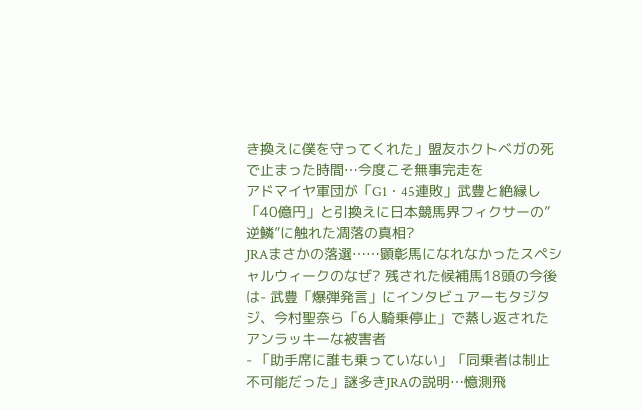き換えに僕を守ってくれた」盟友ホクトベガの死で止まった時間…今度こそ無事完走を
アドマイヤ軍団が「G1・45連敗」武豊と絶縁し「40億円」と引換えに日本競馬界フィクサーの”逆鱗”に触れた凋落の真相?
JRAまさかの落選……顕彰馬になれなかったスペシャルウィークのなぜ? 残された候補馬18頭の今後は- 武豊「爆弾発言」にインタビュアーもタジタジ、今村聖奈ら「6人騎乗停止」で蒸し返されたアンラッキーな被害者
- 「助手席に誰も乗っていない」「同乗者は制止不可能だった」謎多きJRAの説明…憶測飛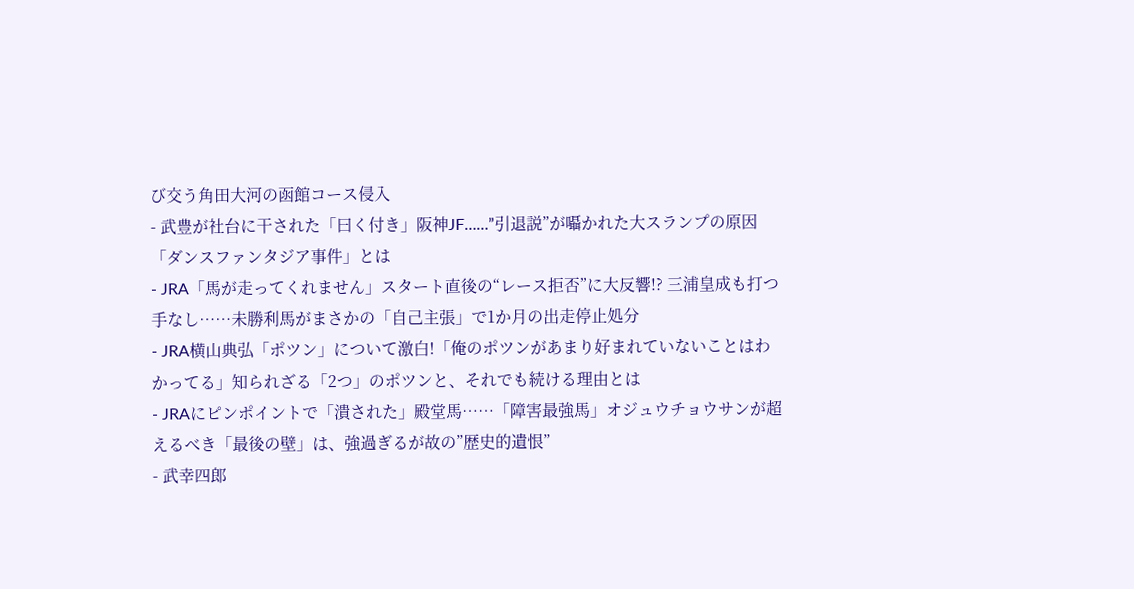び交う角田大河の函館コース侵入
- 武豊が社台に干された「曰く付き」阪神JF……”引退説”が囁かれた大スランプの原因「ダンスファンタジア事件」とは
- JRA「馬が走ってくれません」スタート直後の“レース拒否”に大反響!? 三浦皇成も打つ手なし……未勝利馬がまさかの「自己主張」で1か月の出走停止処分
- JRA横山典弘「ポツン」について激白!「俺のポツンがあまり好まれていないことはわかってる」知られざる「2つ」のポツンと、それでも続ける理由とは
- JRAにピンポイントで「潰された」殿堂馬……「障害最強馬」オジュウチョウサンが超えるべき「最後の壁」は、強過ぎるが故の”歴史的遺恨”
- 武幸四郎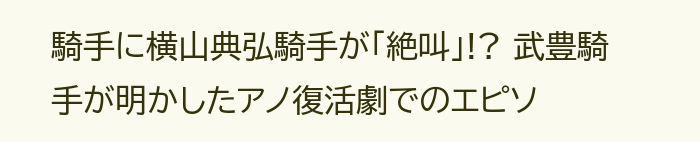騎手に横山典弘騎手が「絶叫」!? 武豊騎手が明かしたアノ復活劇でのエピソ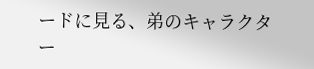ードに見る、弟のキャラクター